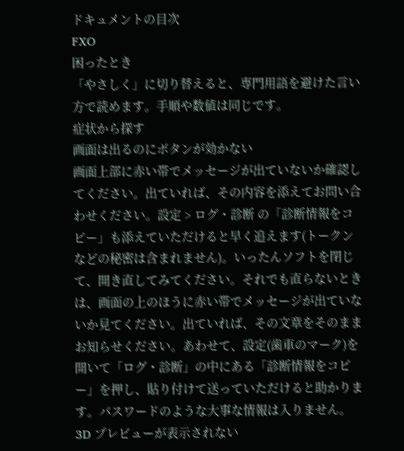ドキュメントの目次
FXO
困ったとき
「やさしく」に切り替えると、専門用語を避けた言い方で読めます。手順や数値は同じです。
症状から探す
画面は出るのにボタンが効かない
画面上部に赤い帯でメッセージが出ていないか確認してください。出ていれば、その内容を添えてお問い合わせください。設定 > ログ・診断 の「診断情報をコピー」も添えていただけると早く追えます(トークンなどの秘密は含まれません)。いったんソフトを閉じて、開き直してみてください。それでも直らないときは、画面の上のほうに赤い帯でメッセージが出ていないか見てください。出ていれば、その文章をそのままお知らせください。あわせて、設定(歯車のマーク)を開いて「ログ・診断」の中にある「診断情報をコピー」を押し、貼り付けて送っていただけると助かります。パスワードのような大事な情報は入りません。
3D プレビューが表示されない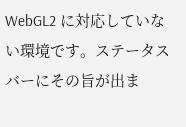WebGL2 に対応していない環境です。ステータスバーにその旨が出ま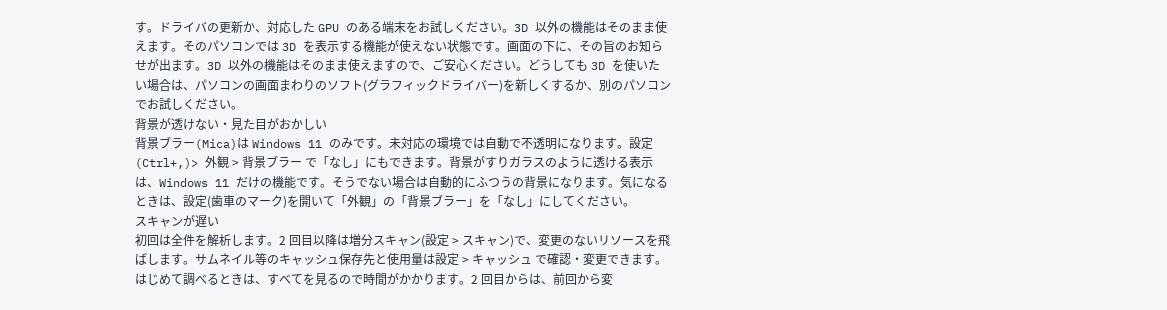す。ドライバの更新か、対応した GPU のある端末をお試しください。3D 以外の機能はそのまま使えます。そのパソコンでは 3D を表示する機能が使えない状態です。画面の下に、その旨のお知らせが出ます。3D 以外の機能はそのまま使えますので、ご安心ください。どうしても 3D を使いたい場合は、パソコンの画面まわりのソフト(グラフィックドライバー)を新しくするか、別のパソコンでお試しください。
背景が透けない・見た目がおかしい
背景ブラー(Mica)は Windows 11 のみです。未対応の環境では自動で不透明になります。設定(Ctrl+,)> 外観 > 背景ブラー で「なし」にもできます。背景がすりガラスのように透ける表示は、Windows 11 だけの機能です。そうでない場合は自動的にふつうの背景になります。気になるときは、設定(歯車のマーク)を開いて「外観」の「背景ブラー」を「なし」にしてください。
スキャンが遅い
初回は全件を解析します。2 回目以降は増分スキャン(設定 > スキャン)で、変更のないリソースを飛ばします。サムネイル等のキャッシュ保存先と使用量は設定 > キャッシュ で確認・変更できます。はじめて調べるときは、すべてを見るので時間がかかります。2 回目からは、前回から変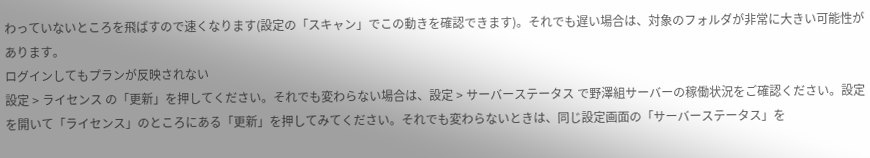わっていないところを飛ばすので速くなります(設定の「スキャン」でこの動きを確認できます)。それでも遅い場合は、対象のフォルダが非常に大きい可能性があります。
ログインしてもプランが反映されない
設定 > ライセンス の「更新」を押してください。それでも変わらない場合は、設定 > サーバーステータス で野澤組サーバーの稼働状況をご確認ください。設定を開いて「ライセンス」のところにある「更新」を押してみてください。それでも変わらないときは、同じ設定画面の「サーバーステータス」を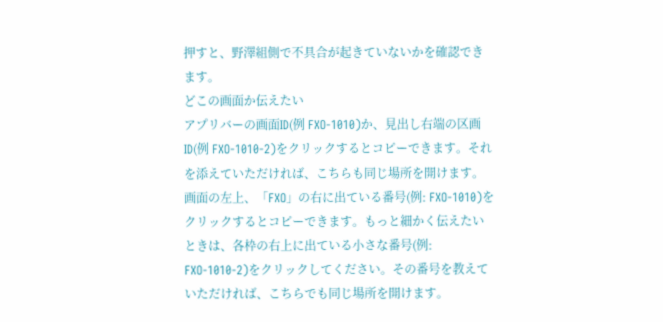押すと、野澤組側で不具合が起きていないかを確認できます。
どこの画面か伝えたい
アプリバーの画面ID(例 FXO-1010)か、見出し右端の区画ID(例 FXO-1010-2)をクリックするとコピーできます。それを添えていただければ、こちらも同じ場所を開けます。画面の左上、「FXO」の右に出ている番号(例: FXO-1010)をクリックするとコピーできます。もっと細かく伝えたいときは、各枠の右上に出ている小さな番号(例: FXO-1010-2)をクリックしてください。その番号を教えていただければ、こちらでも同じ場所を開けます。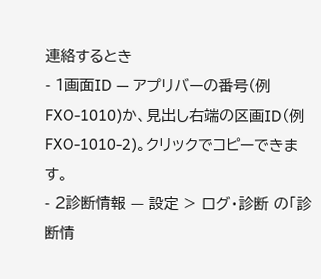連絡するとき
- 1画面ID — アプリバーの番号(例 FXO-1010)か、見出し右端の区画ID(例 FXO-1010-2)。クリックでコピーできます。
- 2診断情報 — 設定 > ログ・診断 の「診断情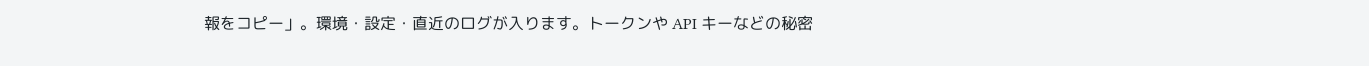報をコピー」。環境・設定・直近のログが入ります。トークンや API キーなどの秘密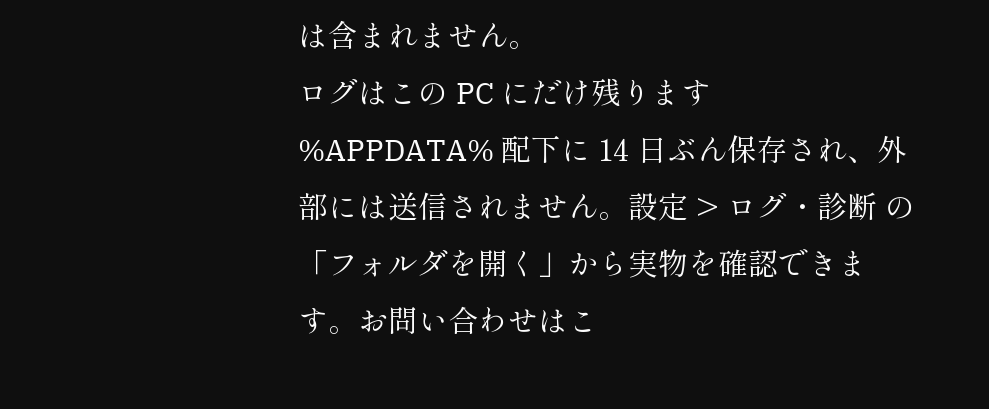は含まれません。
ログはこの PC にだけ残ります
%APPDATA% 配下に 14 日ぶん保存され、外部には送信されません。設定 > ログ・診断 の 「フォルダを開く」から実物を確認できます。お問い合わせはこ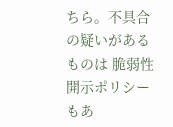ちら。不具合の疑いがあるものは 脆弱性開示ポリシーもあ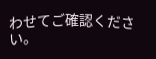わせてご確認ください。